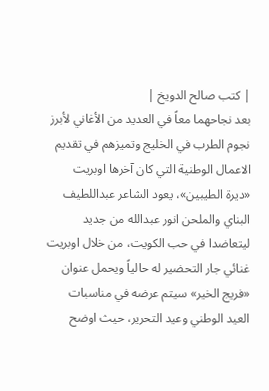| كتب صالح الدويخ |
بعد نجاحهما معاً في العديد من الأغاني لأبرز نجوم الطرب في الخليج وتميزهم في تقديم الاعمال الوطنية التي كان آخرها اوبريت «ديرة الطيبين»، يعود الشاعر عبداللطيف البناي والملحن انور عبدالله من جديد ليتعاضدا في حب الكويت، من خلال اوبريت غنائي جار التحضير له حالياً ويحمل عنوان «فريج الخير» سيتم عرضه في مناسبات العيد الوطني وعيد التحرير، حيث اوضح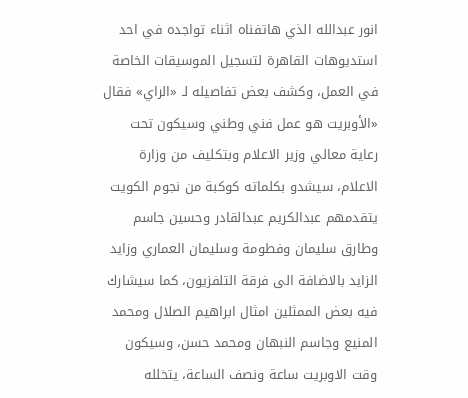انور عبدالله الذي هاتفناه اثناء تواجده في احد استديوهات القاهرة لتسجيل الموسيقات الخاصة في العمل، وكشف بعض تفاصيله لـ «الراي» فقال «الأوبريت هو عمل فني وطني وسيكون تحت رعاية معالي وزير الاعلام وبتكليف من وزارة الاعلام، سيشدو بكلماته كوكبة من نجوم الكويت يتقدمهم عبدالكريم عبدالقادر وحسين جاسم وطارق سليمان وفطومة وسليمان العماري وزايد الزايد بالاضافة الى فرقة التلفزيون، كما سيشارك فيه بعض الممثلين امثال ابراهيم الصلال ومحمد المنيع وجاسم النبهان ومحمد حسن، وسيكون وقت الاوبريت ساعة ونصف الساعة، يتخلله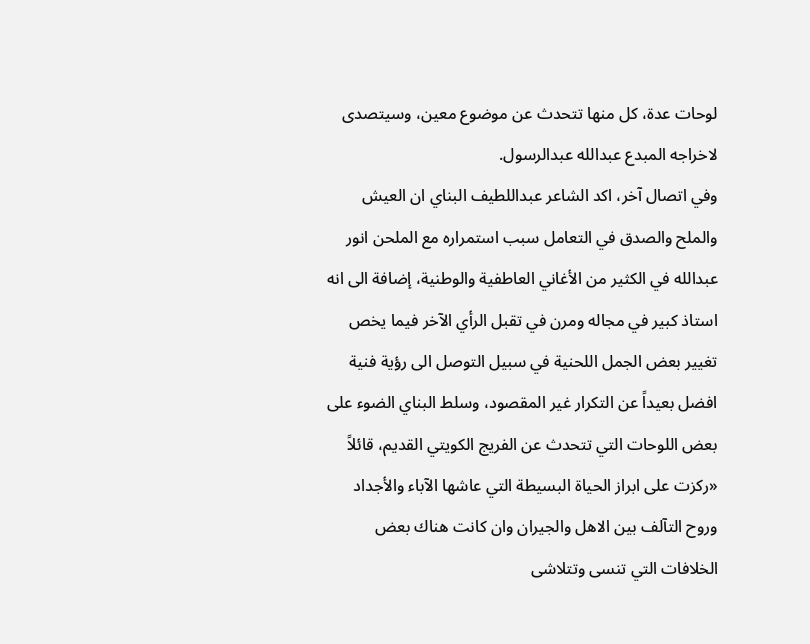لوحات عدة، كل منها تتحدث عن موضوع معين، وسيتصدى لاخراجه المبدع عبدالله عبدالرسول.
وفي اتصال آخر، اكد الشاعر عبداللطيف البناي ان العيش والملح والصدق في التعامل سبب استمراره مع الملحن انور عبدالله في الكثير من الأغاني العاطفية والوطنية، إضافة الى انه استاذ كبير في مجاله ومرن في تقبل الرأي الآخر فيما يخص تغيير بعض الجمل اللحنية في سبيل التوصل الى رؤية فنية افضل بعيداً عن التكرار غير المقصود، وسلط البناي الضوء على بعض اللوحات التي تتحدث عن الفريج الكويتي القديم، قائلاً «ركزت على ابراز الحياة البسيطة التي عاشها الآباء والأجداد وروح التآلف بين الاهل والجيران وان كانت هناك بعض الخلافات التي تنسى وتتلاشى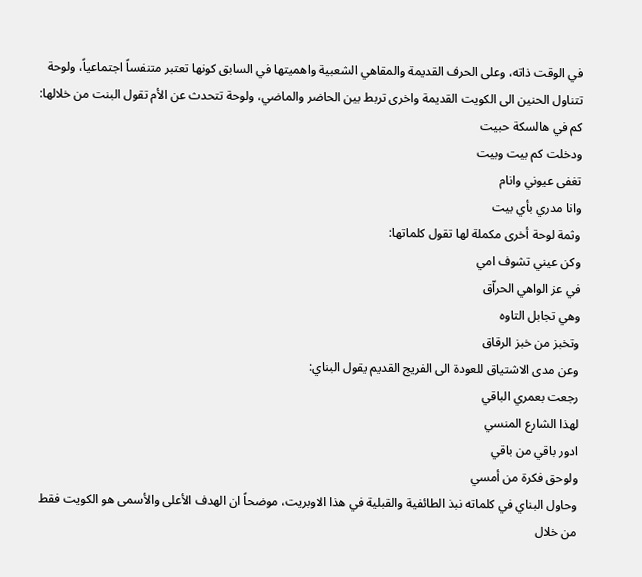في الوقت ذاته، وعلى الحرف القديمة والمقاهي الشعبية واهميتها في السابق كونها تعتبر متنفساً اجتماعياً، ولوحة تتناول الحنين الى الكويت القديمة واخرى تربط بين الحاضر والماضي، ولوحة تتحدث عن الأم تقول البنت من خلالها:
كم في هالسكة حبيت
ودخلت كم بيت وبيت
تغفى عيوني وانام
وانا مدري بأي بيت
وثمة لوحة أخرى مكملة لها تقول كلماتها:
وكن عيني تشوف امي
في عز الواهي الحراّق
وهي تجابل التاوه
وتخبز من خبز الرقاق
وعن مدى الاشتياق للعودة الى الفريج القديم يقول البناي:
رجعت بعمري الباقي
لهذا الشارع المنسي
ادور باقي من باقي
ولوحق فكرة من أمسي
وحاول البناي في كلماته نبذ الطائفية والقبلية في هذا الاوبريت، موضحاً ان الهدف الأعلى والأسمى هو الكويت فقط من خلال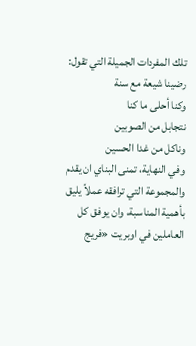تلك المفردات الجميلة التي تقول:
رضينا شيعة مع سنة
وكنا أحلى ما كنا
نتجابل من الصوبين
وناكل من غدا الحسين
وفي النهاية، تمنى البناي ان يقدم والمجموعة التي ترافقه عملاً يليق بأهمية المناسبة، وان يوفق كل العاملين في اوبريت «فريج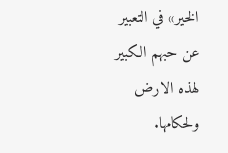الخير» في التعبير عن حبهم الكبير لهذه الارض ولحكامها.